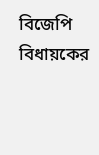বিজেপি বিধায়কের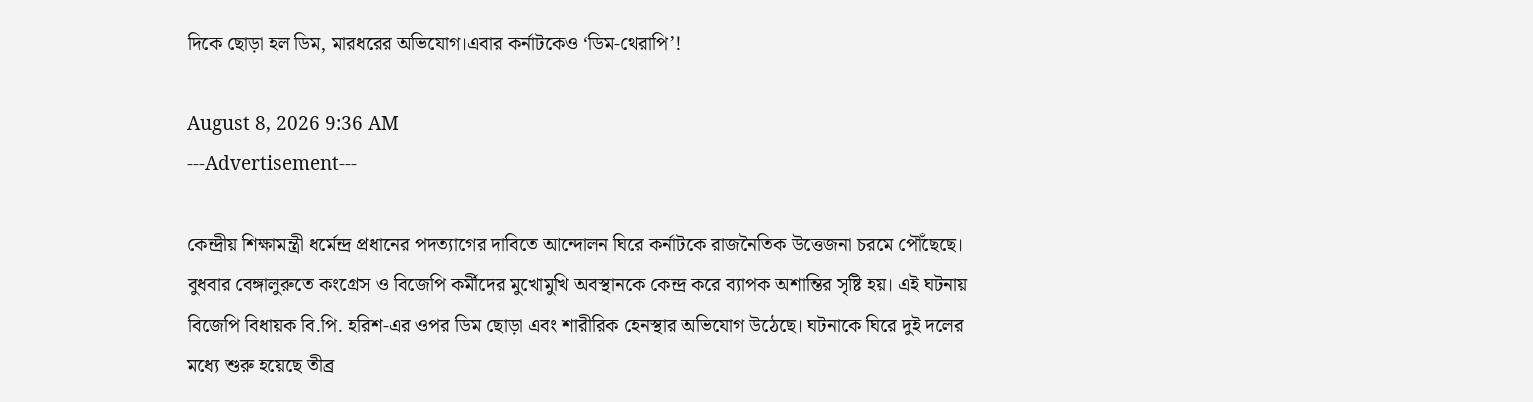দিকে ছোড়া হল ডিম, মারধরের অভিযোগ।এবার কর্নাটকেও ‘ডিম-থেরাপি’!

August 8, 2026 9:36 AM
---Advertisement---

কেন্দ্রীয় শিক্ষামন্ত্রী ধর্মেন্দ্র প্রধানের পদত্যাগের দাবিতে আন্দোলন ঘিরে কর্নাটকে রাজনৈতিক উত্তেজনা চরমে পৌঁছেছে। বুধবার বেঙ্গালুরুতে কংগ্রেস ও বিজেপি কর্মীদের মুখোমুখি অবস্থানকে কেন্দ্র করে ব্যাপক অশান্তির সৃষ্টি হয়। এই ঘটনায় বিজেপি বিধায়ক বি.পি. হরিশ-এর ওপর ডিম ছোড়া এবং শারীরিক হেনস্থার অভিযোগ উঠেছে। ঘটনাকে ঘিরে দুই দলের মধ্যে শুরু হয়েছে তীব্র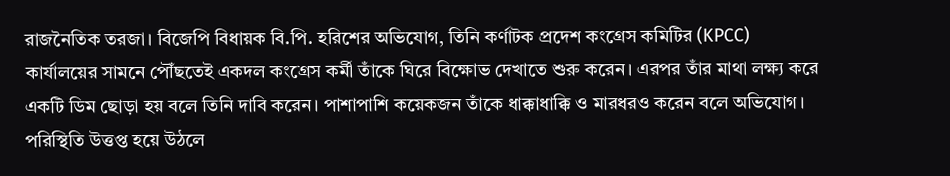রাজনৈতিক তরজা। বিজেপি বিধায়ক বি.পি. হরিশের অভিযোগ, তিনি কর্ণাটক প্রদেশ কংগ্রেস কমিটির (KPCC) কার্যালয়ের সামনে পৌঁছতেই একদল কংগ্রেস কর্মী তাঁকে ঘিরে বিক্ষোভ দেখাতে শুরু করেন। এরপর তাঁর মাথা লক্ষ্য করে একটি ডিম ছোড়া হয় বলে তিনি দাবি করেন। পাশাপাশি কয়েকজন তাঁকে ধাক্কাধাক্কি ও মারধরও করেন বলে অভিযোগ। পরিস্থিতি উত্তপ্ত হয়ে উঠলে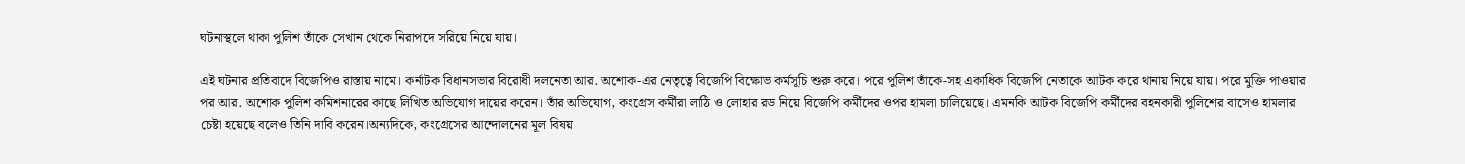ঘটনাস্থলে থাকা পুলিশ তাঁকে সেখান থেকে নিরাপদে সরিয়ে নিয়ে যায়।

এই ঘটনার প্রতিবাদে বিজেপিও রাস্তায় নামে। কর্নাটক বিধানসভার বিরোধী দলনেতা আর. অশোক-এর নেতৃত্বে বিজেপি বিক্ষোভ কর্মসূচি শুরু করে। পরে পুলিশ তাঁকে-সহ একাধিক বিজেপি নেতাকে আটক করে থানায় নিয়ে যায়। পরে মুক্তি পাওয়ার পর আর. অশোক পুলিশ কমিশনারের কাছে লিখিত অভিযোগ দায়ের করেন। তাঁর অভিযোগ, কংগ্রেস কর্মীরা লাঠি ও লোহার রড নিয়ে বিজেপি কর্মীদের ওপর হামলা চালিয়েছে। এমনকি আটক বিজেপি কর্মীদের বহনকারী পুলিশের বাসেও হামলার চেষ্টা হয়েছে বলেও তিনি দাবি করেন।অন্যদিকে, কংগ্রেসের আন্দোলনের মূল বিষয়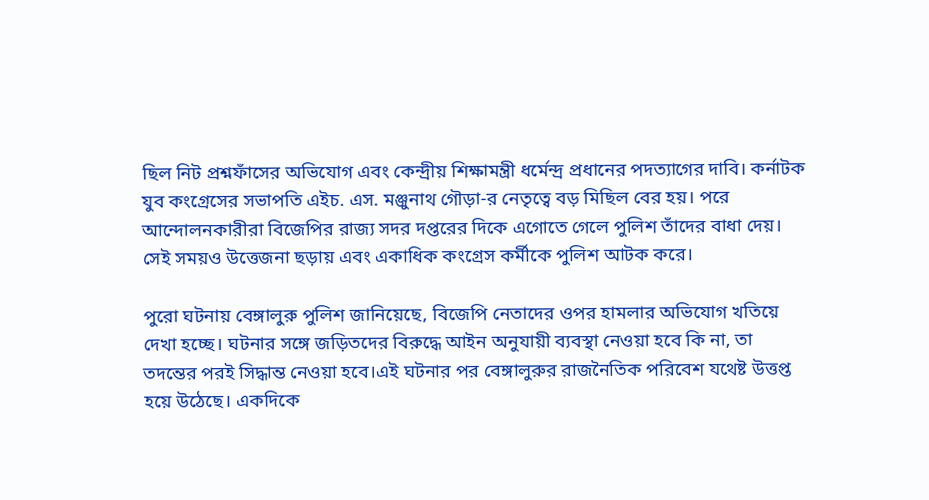ছিল নিট প্রশ্নফাঁসের অভিযোগ এবং কেন্দ্রীয় শিক্ষামন্ত্রী ধর্মেন্দ্র প্রধানের পদত্যাগের দাবি। কর্নাটক যুব কংগ্রেসের সভাপতি এইচ. এস. মঞ্জুনাথ গৌড়া-র নেতৃত্বে বড় মিছিল বের হয়। পরে আন্দোলনকারীরা বিজেপির রাজ্য সদর দপ্তরের দিকে এগোতে গেলে পুলিশ তাঁদের বাধা দেয়। সেই সময়ও উত্তেজনা ছড়ায় এবং একাধিক কংগ্রেস কর্মীকে পুলিশ আটক করে।

পুরো ঘটনায় বেঙ্গালুরু পুলিশ জানিয়েছে, বিজেপি নেতাদের ওপর হামলার অভিযোগ খতিয়ে দেখা হচ্ছে। ঘটনার সঙ্গে জড়িতদের বিরুদ্ধে আইন অনুযায়ী ব্যবস্থা নেওয়া হবে কি না, তা তদন্তের পরই সিদ্ধান্ত নেওয়া হবে।এই ঘটনার পর বেঙ্গালুরুর রাজনৈতিক পরিবেশ যথেষ্ট উত্তপ্ত হয়ে উঠেছে। একদিকে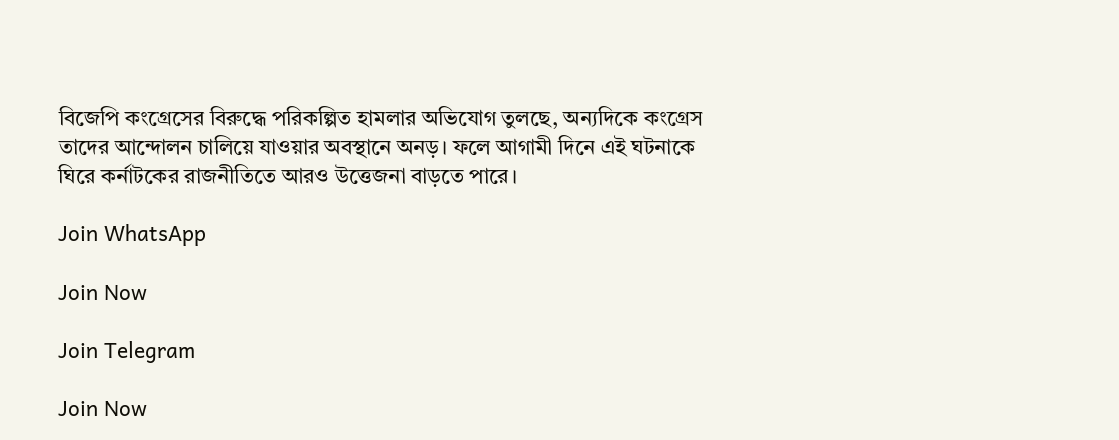বিজেপি কংগ্রেসের বিরুদ্ধে পরিকল্পিত হামলার অভিযোগ তুলছে, অন্যদিকে কংগ্রেস তাদের আন্দোলন চালিয়ে যাওয়ার অবস্থানে অনড়। ফলে আগামী দিনে এই ঘটনাকে ঘিরে কর্নাটকের রাজনীতিতে আরও উত্তেজনা বাড়তে পারে।

Join WhatsApp

Join Now

Join Telegram

Join Now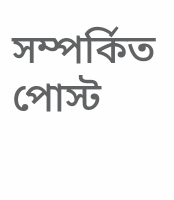সম্পর্কিত পোস্ট